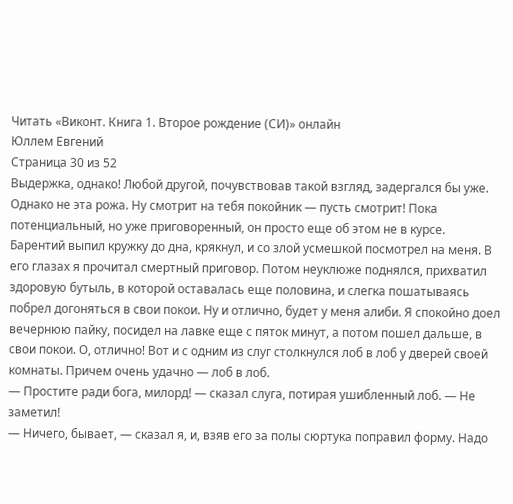Читать «Виконт. Книга 1. Второе рождение (СИ)» онлайн
Юллем Евгений
Страница 30 из 52
Выдержка, однако! Любой другой, почувствовав такой взгляд, задергался бы уже. Однако не эта рожа. Ну смотрит на тебя покойник — пусть смотрит! Пока потенциальный, но уже приговоренный, он просто еще об этом не в курсе.
Барентий выпил кружку до дна, крякнул, и со злой усмешкой посмотрел на меня. В его глазах я прочитал смертный приговор. Потом неуклюже поднялся, прихватил здоровую бутыль, в которой оставалась еще половина, и слегка пошатываясь побрел догоняться в свои покои. Ну и отлично, будет у меня алиби. Я спокойно доел вечернюю пайку, посидел на лавке еще с пяток минут, а потом пошел дальше, в свои покои. О, отлично! Вот и с одним из слуг столкнулся лоб в лоб у дверей своей комнаты. Причем очень удачно — лоб в лоб.
— Простите ради бога, милорд! — сказал слуга, потирая ушибленный лоб. — Не заметил!
— Ничего, бывает, — сказал я, и, взяв его за полы сюртука поправил форму. Надо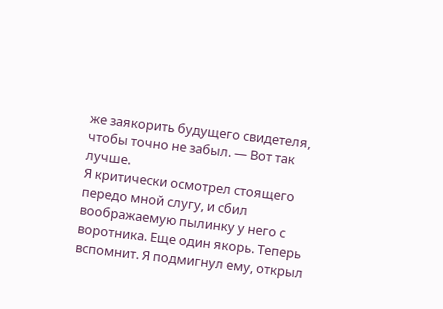же заякорить будущего свидетеля, чтобы точно не забыл. — Вот так лучше.
Я критически осмотрел стоящего передо мной слугу, и сбил воображаемую пылинку у него с воротника. Еще один якорь. Теперь вспомнит. Я подмигнул ему, открыл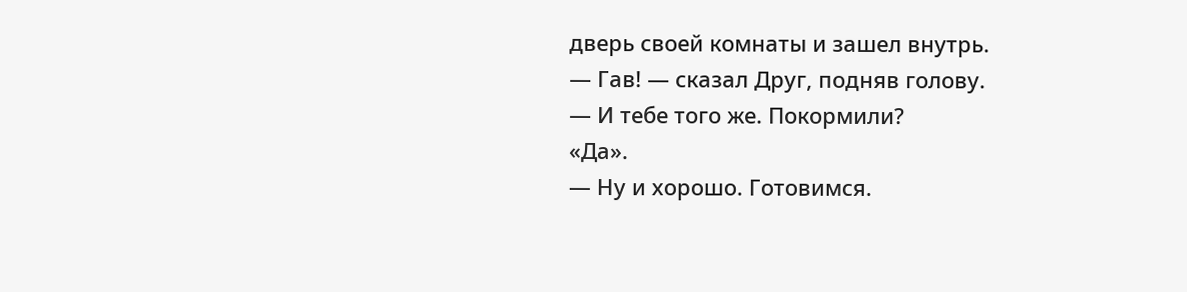дверь своей комнаты и зашел внутрь.
— Гав! — сказал Друг, подняв голову.
— И тебе того же. Покормили?
«Да».
— Ну и хорошо. Готовимся.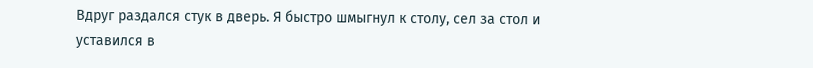Вдруг раздался стук в дверь. Я быстро шмыгнул к столу, сел за стол и уставился в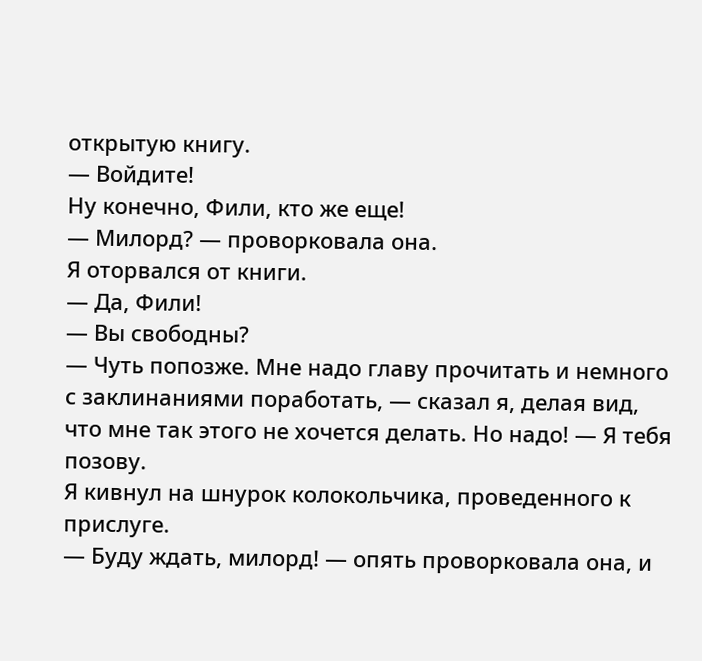открытую книгу.
— Войдите!
Ну конечно, Фили, кто же еще!
— Милорд? — проворковала она.
Я оторвался от книги.
— Да, Фили!
— Вы свободны?
— Чуть попозже. Мне надо главу прочитать и немного с заклинаниями поработать, — сказал я, делая вид, что мне так этого не хочется делать. Но надо! — Я тебя позову.
Я кивнул на шнурок колокольчика, проведенного к прислуге.
— Буду ждать, милорд! — опять проворковала она, и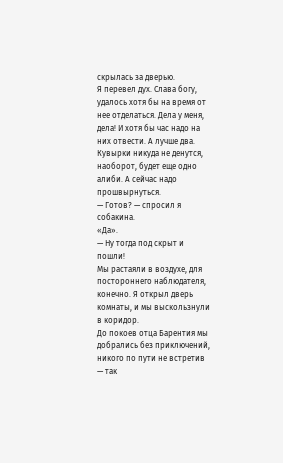скрылась за дверью.
Я перевел дух. Слава богу, удалось хотя бы на время от нее отделаться. Дела у меня, дела! И хотя бы час надо на них отвести. А лучше два. Кувырки никуда не денутся, наоборот, будет еще одно алиби. А сейчас надо прошвырнуться.
— Готов? — спросил я собакина.
«Да».
— Ну тогда под скрыт и пошли!
Мы растаяли в воздухе, для постороннего наблюдателя, конечно. Я открыл дверь комнаты, и мы выскользнули в коридор.
До покоев отца Барентия мы добрались без приключений, никого по пути не встретив — так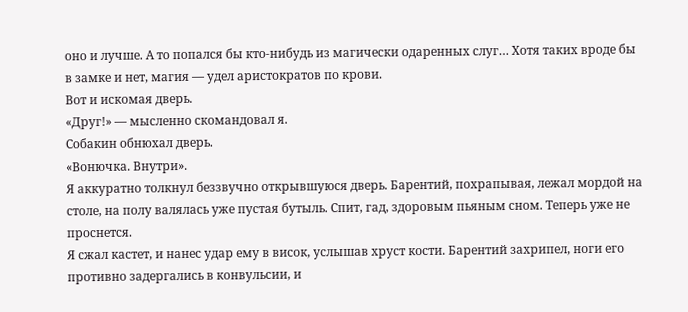оно и лучше. А то попался бы кто-нибудь из магически одаренных слуг… Хотя таких вроде бы в замке и нет, магия — удел аристократов по крови.
Вот и искомая дверь.
«Друг!» — мысленно скомандовал я.
Собакин обнюхал дверь.
«Вонючка. Внутри».
Я аккуратно толкнул беззвучно открывшуюся дверь. Барентий, похрапывая, лежал мордой на столе, на полу валялась уже пустая бутыль. Спит, гад, здоровым пьяным сном. Теперь уже не проснется.
Я сжал кастет, и нанес удар ему в висок, услышав хруст кости. Барентий захрипел, ноги его противно задергались в конвульсии, и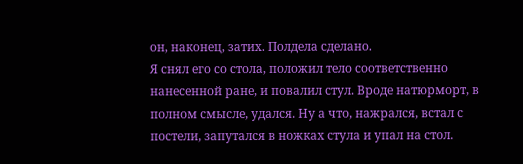он, наконец, затих. Полдела сделано.
Я снял его со стола, положил тело соответственно нанесенной ране, и повалил стул. Вроде натюрморт, в полном смысле, удался. Ну а что, нажрался, встал с постели, запутался в ножках стула и упал на стол.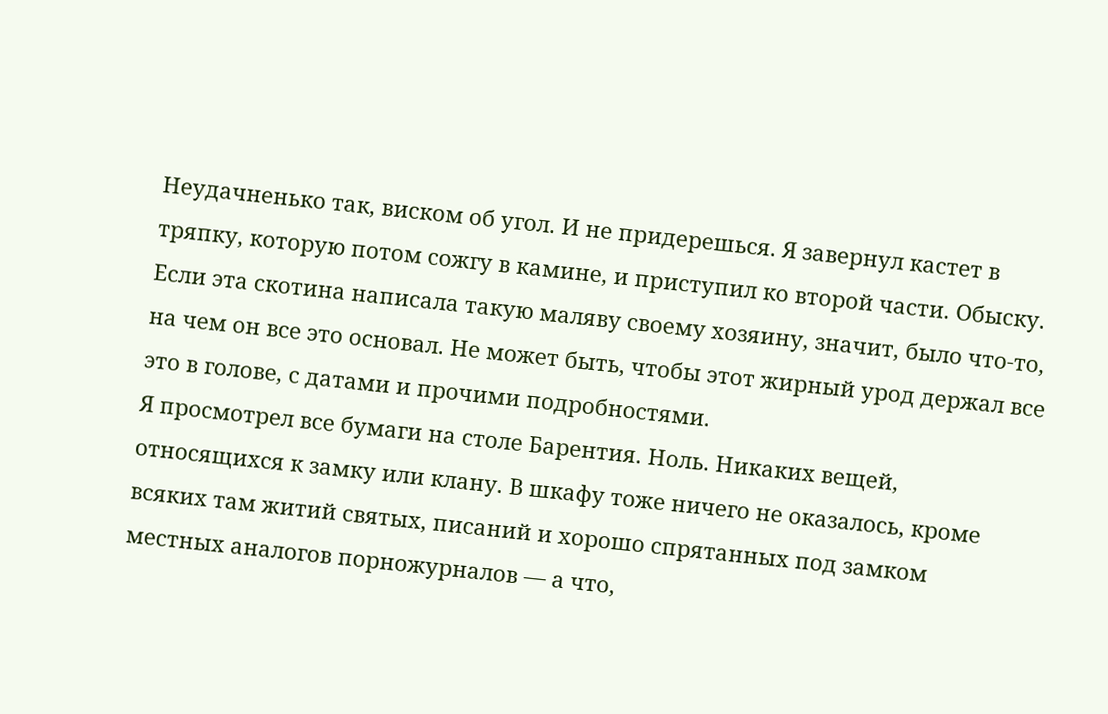Неудачненько так, виском об угол. И не придерешься. Я завернул кастет в тряпку, которую потом сожгу в камине, и приступил ко второй части. Обыску.
Если эта скотина написала такую маляву своему хозяину, значит, было что-то, на чем он все это основал. Не может быть, чтобы этот жирный урод держал все это в голове, с датами и прочими подробностями.
Я просмотрел все бумаги на столе Барентия. Ноль. Никаких вещей, относящихся к замку или клану. В шкафу тоже ничего не оказалось, кроме всяких там житий святых, писаний и хорошо спрятанных под замком местных аналогов порножурналов — а что,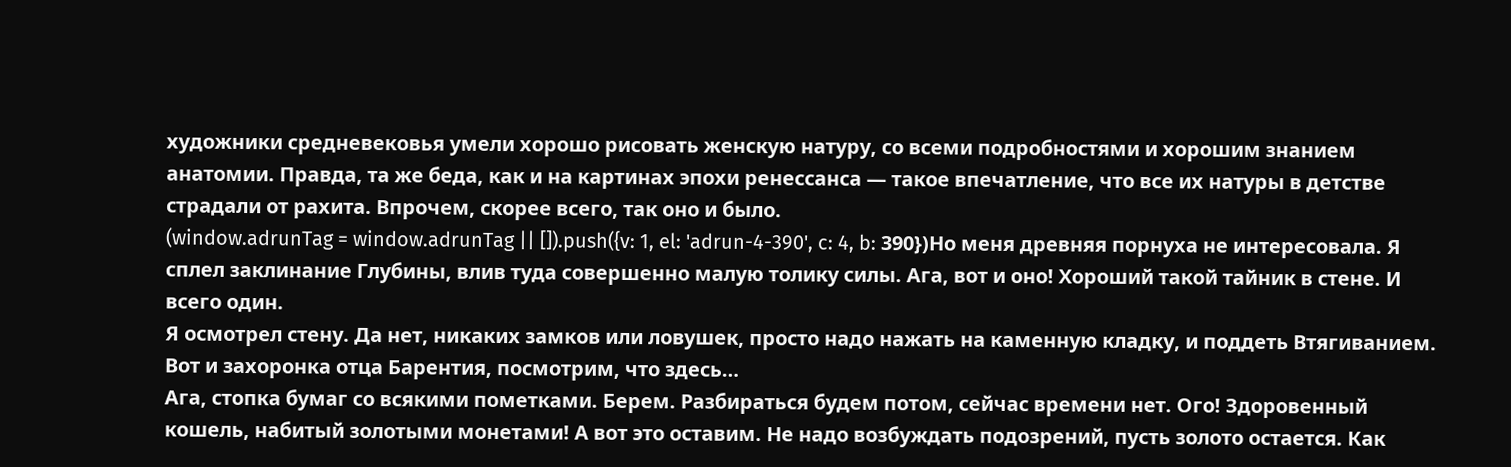художники средневековья умели хорошо рисовать женскую натуру, со всеми подробностями и хорошим знанием анатомии. Правда, та же беда, как и на картинах эпохи ренессанса — такое впечатление, что все их натуры в детстве страдали от рахита. Впрочем, скорее всего, так оно и было.
(window.adrunTag = window.adrunTag || []).push({v: 1, el: 'adrun-4-390', c: 4, b: 390})Но меня древняя порнуха не интересовала. Я сплел заклинание Глубины, влив туда совершенно малую толику силы. Ага, вот и оно! Хороший такой тайник в стене. И всего один.
Я осмотрел стену. Да нет, никаких замков или ловушек, просто надо нажать на каменную кладку, и поддеть Втягиванием. Вот и захоронка отца Барентия, посмотрим, что здесь…
Ага, стопка бумаг со всякими пометками. Берем. Разбираться будем потом, сейчас времени нет. Ого! Здоровенный кошель, набитый золотыми монетами! А вот это оставим. Не надо возбуждать подозрений, пусть золото остается. Как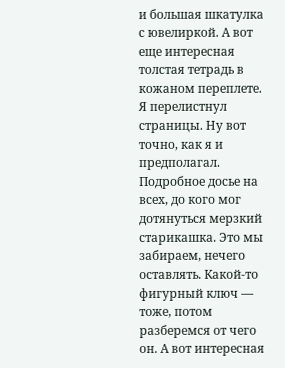и большая шкатулка с ювелиркой. А вот еще интересная толстая тетрадь в кожаном переплете.
Я перелистнул страницы. Ну вот точно, как я и предполагал. Подробное досье на всех, до кого мог дотянуться мерзкий старикашка. Это мы забираем, нечего оставлять. Какой-то фигурный ключ — тоже, потом разберемся от чего он. А вот интересная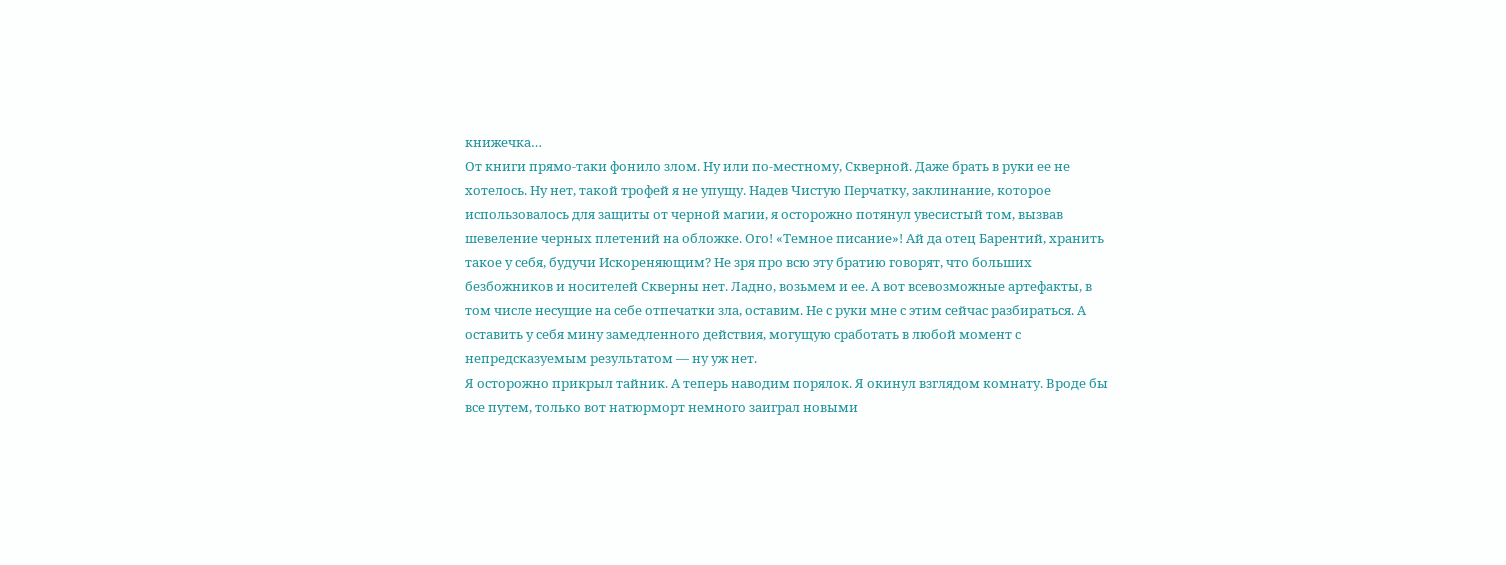книжечка…
От книги прямо-таки фонило злом. Ну или по-местному, Скверной. Даже брать в руки ее не хотелось. Ну нет, такой трофей я не упущу. Надев Чистую Перчатку, заклинание, которое использовалось для защиты от черной магии, я осторожно потянул увесистый том, вызвав шевеление черных плетений на обложке. Ого! «Темное писание»! Ай да отец Барентий, хранить такое у себя, будучи Искореняющим? Не зря про всю эту братию говорят, что больших безбожников и носителей Скверны нет. Ладно, возьмем и ее. А вот всевозможные артефакты, в том числе несущие на себе отпечатки зла, оставим. Не с руки мне с этим сейчас разбираться. А оставить у себя мину замедленного действия, могущую сработать в любой момент с непредсказуемым результатом — ну уж нет.
Я осторожно прикрыл тайник. А теперь наводим порялок. Я окинул взглядом комнату. Вроде бы все путем, только вот натюрморт немного заиграл новыми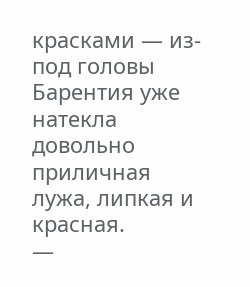красками — из-под головы Барентия уже натекла довольно приличная лужа, липкая и красная.
—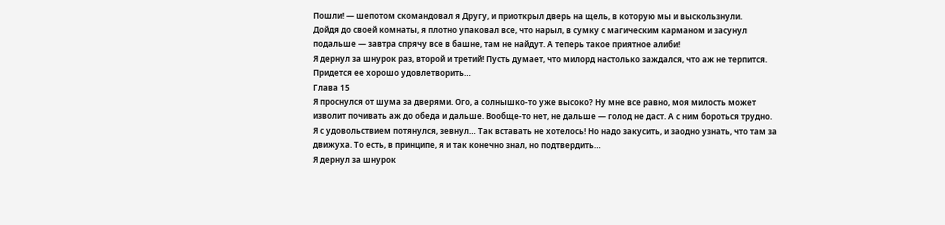Пошли! — шепотом скомандовал я Другу, и приоткрыл дверь на щель, в которую мы и выскользнули.
Дойдя до своей комнаты, я плотно упаковал все, что нарыл, в сумку с магическим карманом и засунул подальше — завтра спрячу все в башне, там не найдут. А теперь такое приятное алиби!
Я дернул за шнурок раз, второй и третий! Пусть думает, что милорд настолько заждался, что аж не терпится. Придется ее хорошо удовлетворить…
Глава 15
Я проснулся от шума за дверями. Ого, а солнышко-то уже высоко? Ну мне все равно, моя милость может изволит почивать аж до обеда и дальше. Вообще-то нет, не дальше — голод не даст. А с ним бороться трудно.
Я с удовольствием потянулся, зевнул… Так вставать не хотелось! Но надо закусить, и заодно узнать, что там за движуха. То есть, в принципе, я и так конечно знал, но подтвердить…
Я дернул за шнурок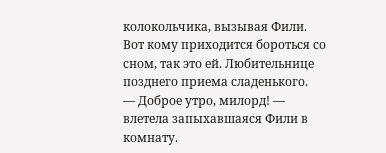колокольчика, вызывая Фили. Вот кому приходится бороться со сном, так это ей. Любительнице позднего приема сладенького.
— Доброе утро, милорд! — влетела запыхавшаяся Фили в комнату.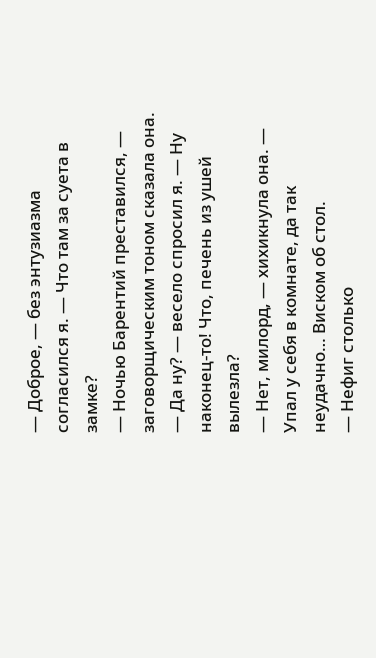— Доброе, — без энтузиазма согласился я. — Что там за суета в замке?
— Ночью Барентий преставился, — заговорщическим тоном сказала она.
— Да ну? — весело спросил я. — Ну наконец-то! Что, печень из ушей вылезла?
— Нет, милорд, — хихикнула она. — Упал у себя в комнате, да так неудачно… Виском об стол.
— Нефиг столько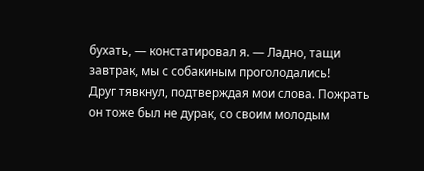бухать, — констатировал я. — Ладно, тащи завтрак, мы с собакиным проголодались!
Друг тявкнул, подтверждая мои слова. Пожрать он тоже был не дурак, со своим молодым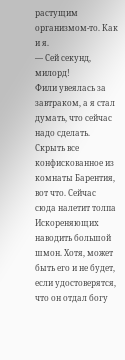растущим организмом-то. Как и я.
— Сей секунд, милорд!
Фили увеялась за завтраком, а я стал думать, что сейчас надо сделать. Скрыть все конфискованное из комнаты Барентия, вот что. Сейчас сюда налетит толпа Искореняющих наводить большой шмон. Хотя, может быть его и не будет, если удостоверятся, что он отдал богу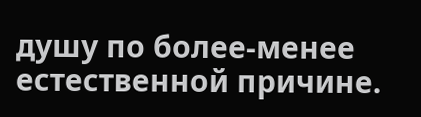душу по более-менее естественной причине.